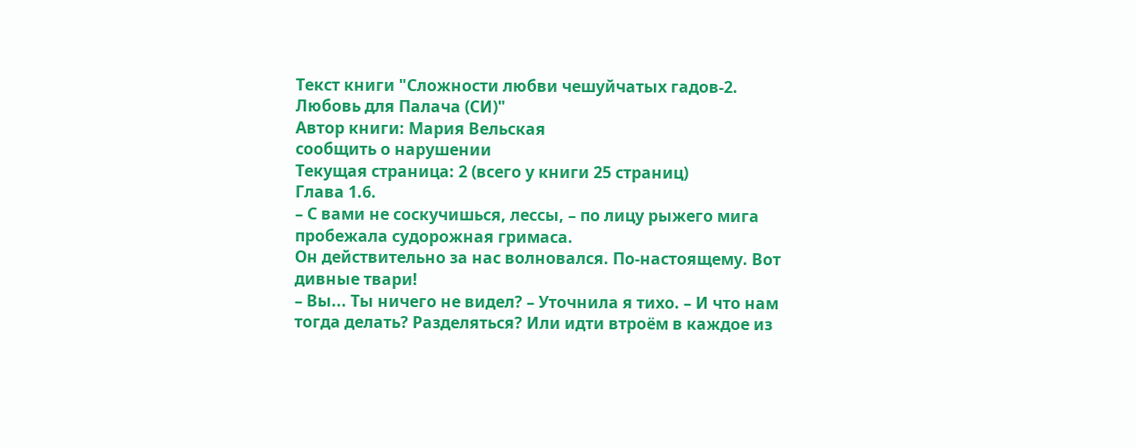Текст книги "Сложности любви чешуйчатых гадов-2. Любовь для Палача (СИ)"
Автор книги: Мария Вельская
сообщить о нарушении
Текущая страница: 2 (всего у книги 25 страниц)
Глава 1.6.
– С вами не соскучишься, лессы, – по лицу рыжего мига пробежала судорожная гримаса.
Он действительно за нас волновался. По-настоящему. Вот дивные твари!
– Вы... Ты ничего не видел? – Уточнила я тихо. – И что нам тогда делать? Разделяться? Или идти втроём в каждое из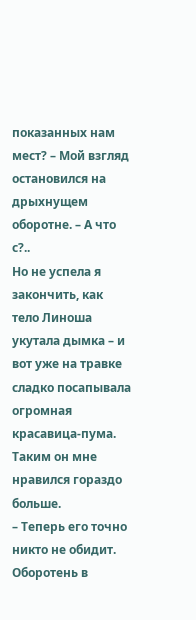показанных нам мест? – Мой взгляд остановился на дрыхнущем оборотне. – А что с?..
Но не успела я закончить, как тело Линоша укутала дымка – и вот уже на травке сладко посапывала огромная красавица-пума. Таким он мне нравился гораздо больше.
– Теперь его точно никто не обидит. Оборотень в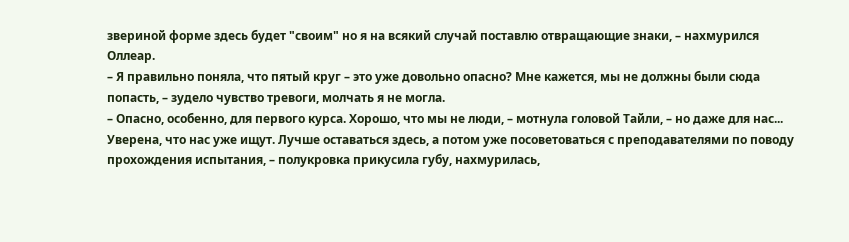звериной форме здесь будет "своим" но я на всякий случай поставлю отвращающие знаки, – нахмурился Оллеар.
– Я правильно поняла, что пятый круг – это уже довольно опасно? Мне кажется, мы не должны были сюда попасть, – зудело чувство тревоги, молчать я не могла.
– Опасно, особенно, для первого курса. Хорошо, что мы не люди, – мотнула головой Тайли, – но даже для нас... Уверена, что нас уже ищут. Лучше оставаться здесь, а потом уже посоветоваться с преподавателями по поводу прохождения испытания, – полукровка прикусила губу, нахмурилась,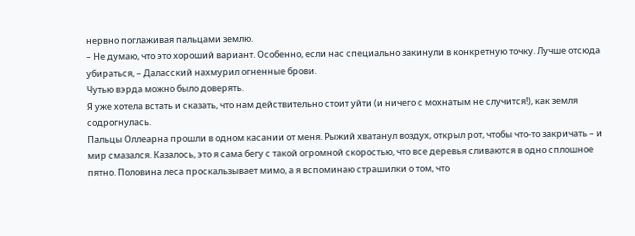нервно поглаживая пальцами землю.
– Не думаю, что это хороший вариант. Особенно, если нас специально закинули в конкретную точку. Лучше отсюда убираться, – Даласский нахмурил огненные брови.
Чутью вэрда можно было доверять.
Я уже хотела встать и сказать, что нам действительно стоит уйти (и ничего с мохнатым не случится!), как земля содрогнулась.
Пальцы Оллеарна прошли в одном касании от меня. Рыжий хватанул воздух, открыл рот, чтобы что-то закричать – и мир смазался. Казалось, это я сама бегу с такой огромной скоростью, что все деревья сливаются в одно сплошное пятно. Половина леса проскальзывает мимо, а я вспоминаю страшилки о том, что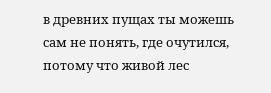в древних пущах ты можешь сам не понять, где очутился, потому что живой лес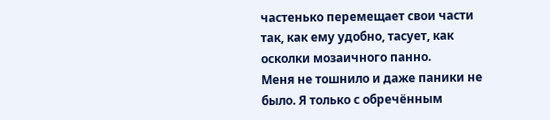частенько перемещает свои части так, как ему удобно, тасует, как осколки мозаичного панно.
Меня не тошнило и даже паники не было. Я только с обречённым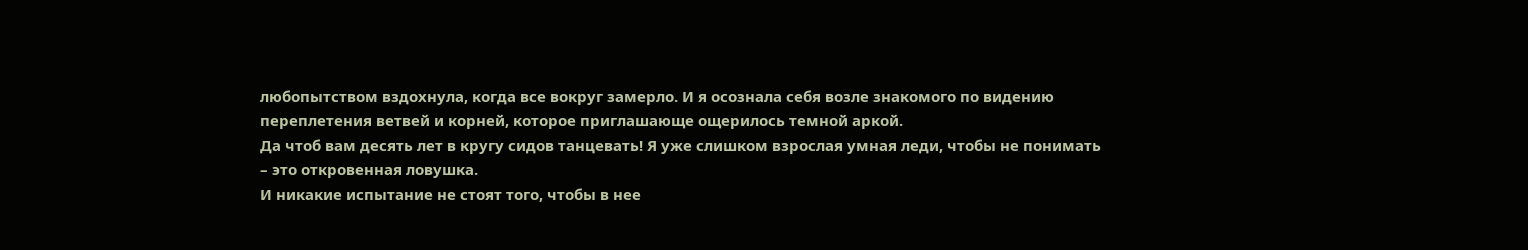любопытством вздохнула, когда все вокруг замерло. И я осознала себя возле знакомого по видению переплетения ветвей и корней, которое приглашающе ощерилось темной аркой.
Да чтоб вам десять лет в кругу сидов танцевать! Я уже слишком взрослая умная леди, чтобы не понимать – это откровенная ловушка.
И никакие испытание не стоят того, чтобы в нее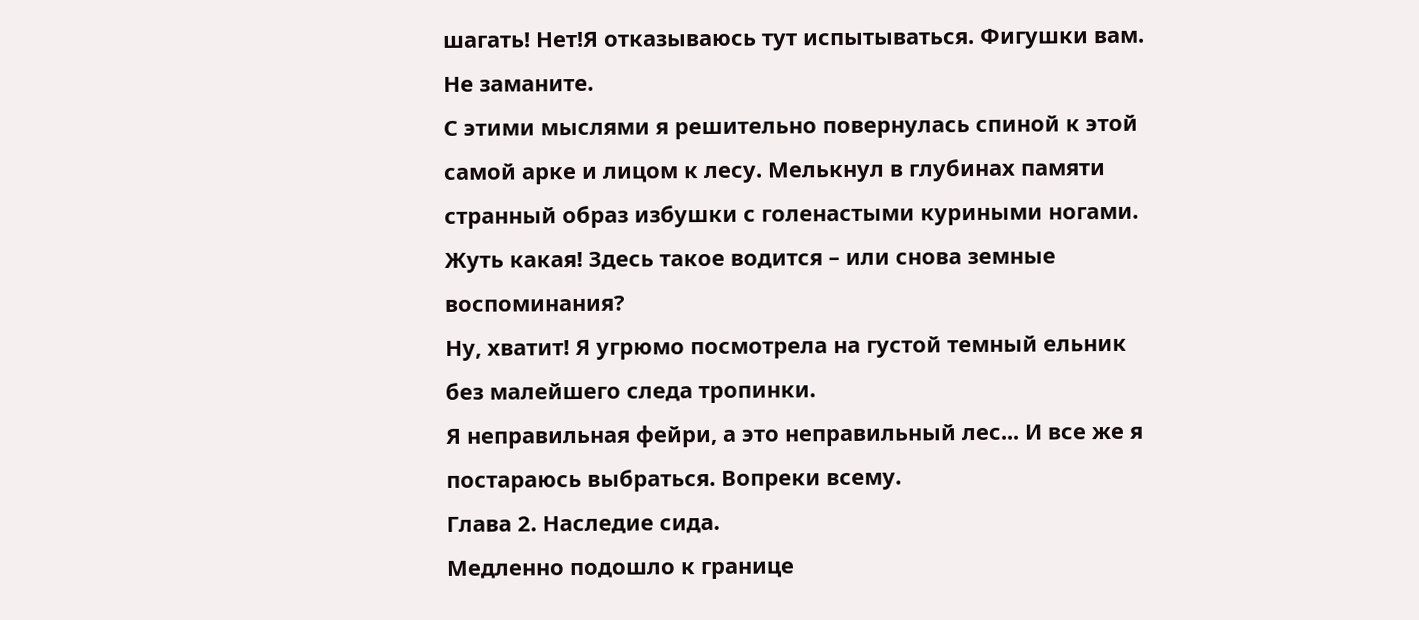шагать! Нет!Я отказываюсь тут испытываться. Фигушки вам. Не заманите.
С этими мыслями я решительно повернулась спиной к этой самой арке и лицом к лесу. Мелькнул в глубинах памяти странный образ избушки с голенастыми куриными ногами. Жуть какая! Здесь такое водится – или снова земные воспоминания?
Ну, хватит! Я угрюмо посмотрела на густой темный ельник без малейшего следа тропинки.
Я неправильная фейри, а это неправильный лес... И все же я постараюсь выбраться. Вопреки всему.
Глава 2. Наследие сида.
Медленно подошло к границе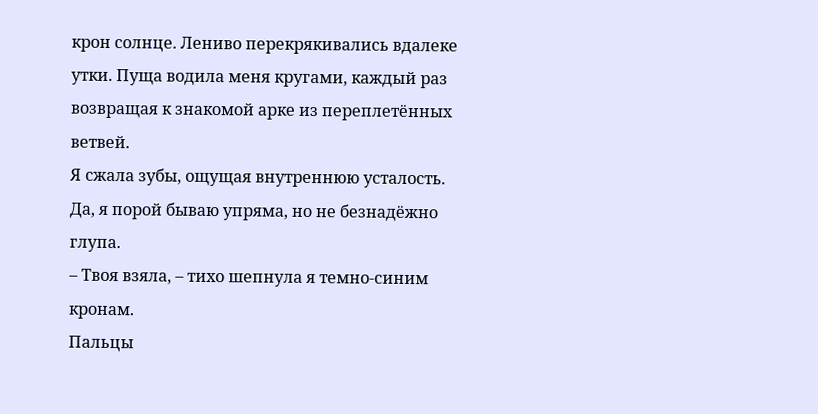крон солнце. Лениво перекрякивались вдалеке утки. Пуща водила меня кругами, каждый раз возвращая к знакомой арке из переплетённых ветвей.
Я сжала зубы, ощущая внутреннюю усталость. Да, я порой бываю упряма, но не безнадёжно глупа.
– Твоя взяла, – тихо шепнула я темно-синим кронам.
Пальцы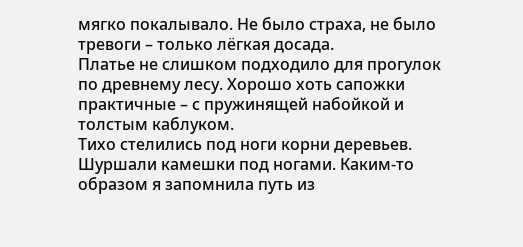мягко покалывало. Не было страха, не было тревоги – только лёгкая досада.
Платье не слишком подходило для прогулок по древнему лесу. Хорошо хоть сапожки практичные – с пружинящей набойкой и толстым каблуком.
Тихо стелились под ноги корни деревьев. Шуршали камешки под ногами. Каким-то образом я запомнила путь из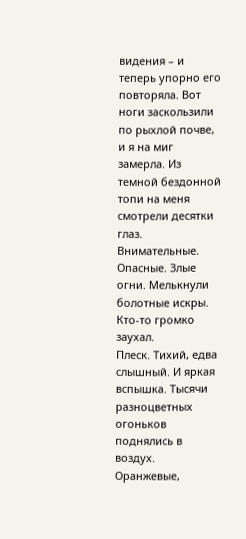видения – и теперь упорно его повторяла. Вот ноги заскользили по рыхлой почве, и я на миг замерла. Из темной бездонной топи на меня смотрели десятки глаз. Внимательные. Опасные. Злые огни. Мелькнули болотные искры. Кто-то громко заухал.
Плеск. Тихий, едва слышный. И яркая вспышка. Тысячи разноцветных огоньков поднялись в воздух. Оранжевые,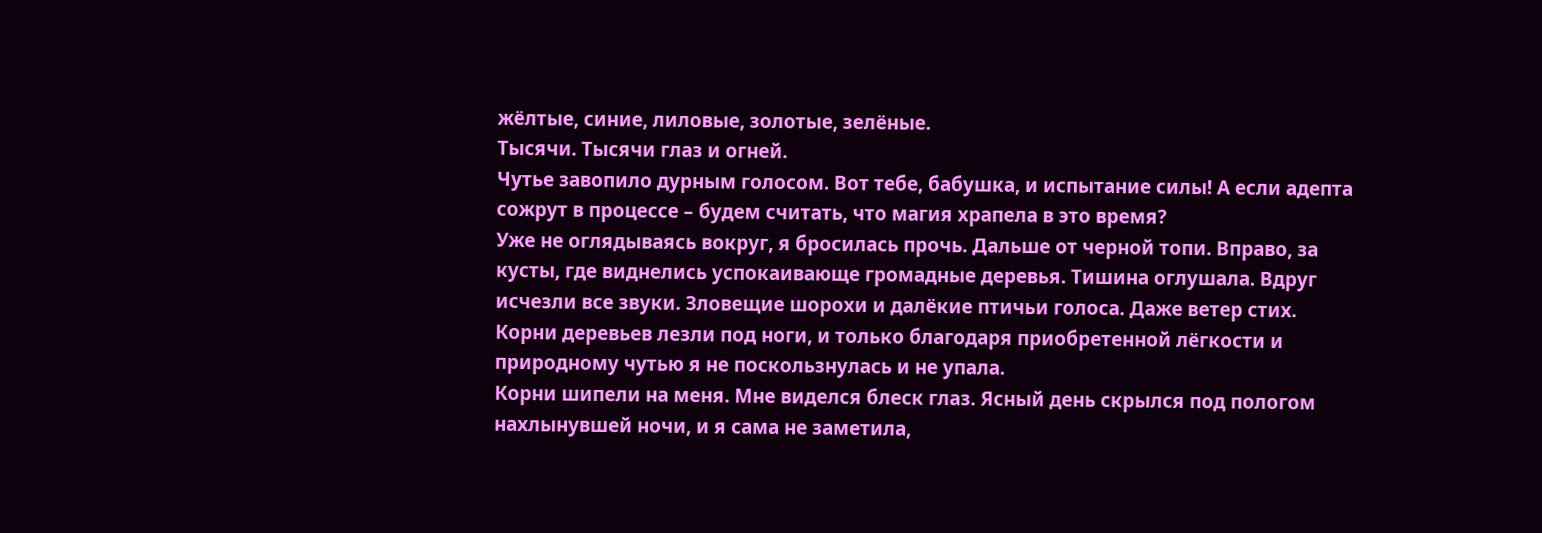жёлтые, синие, лиловые, золотые, зелёные.
Тысячи. Тысячи глаз и огней.
Чутье завопило дурным голосом. Вот тебе, бабушка, и испытание силы! А если адепта сожрут в процессе – будем считать, что магия храпела в это время?
Уже не оглядываясь вокруг, я бросилась прочь. Дальше от черной топи. Вправо, за кусты, где виднелись успокаивающе громадные деревья. Тишина оглушала. Вдруг исчезли все звуки. Зловещие шорохи и далёкие птичьи голоса. Даже ветер стих.
Корни деревьев лезли под ноги, и только благодаря приобретенной лёгкости и природному чутью я не поскользнулась и не упала.
Корни шипели на меня. Мне виделся блеск глаз. Ясный день скрылся под пологом нахлынувшей ночи, и я сама не заметила,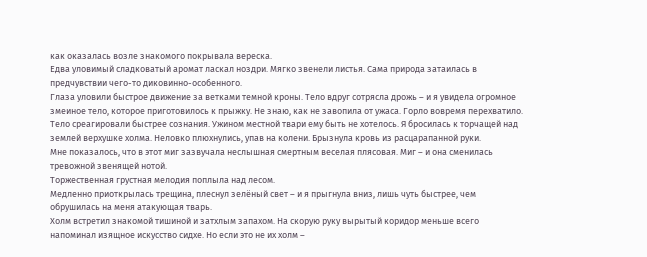как оказалась возле знакомого покрывала вереска.
Едва уловимый сладковатый аромат ласкал ноздри. Мягко звенели листья. Сама природа затаилась в предчувствии чего-то диковинно-особенного.
Глаза уловили быстрое движение за ветками темной кроны. Тело вдруг сотрясла дрожь – и я увидела огромное змеиное тело, которое приготовилось к прыжку. Не знаю, как не завопила от ужаса. Горло вовремя перехватило.
Тело среагировали быстрее сознания. Ужином местной твари ему быть не хотелось. Я бросилась к торчащей над землей верхушке холма. Неловко плюхнулись, упав на колени. Брызнула кровь из расцарапанной руки.
Мне показалось, что в этот миг зазвучала неслышная смертным веселая плясовая. Миг – и она сменилась тревожной звенящей нотой.
Торжественная грустная мелодия поплыла над лесом.
Медленно приоткрылась трещина, плеснул зелёный свет – и я прыгнула вниз, лишь чуть быстрее, чем обрушилась на меня атакующая тварь.
Холм встретил знакомой тишиной и затхлым запахом. На скорую руку вырытый коридор меньше всего напоминал изящное искусство сидхе. Но если это не их холм –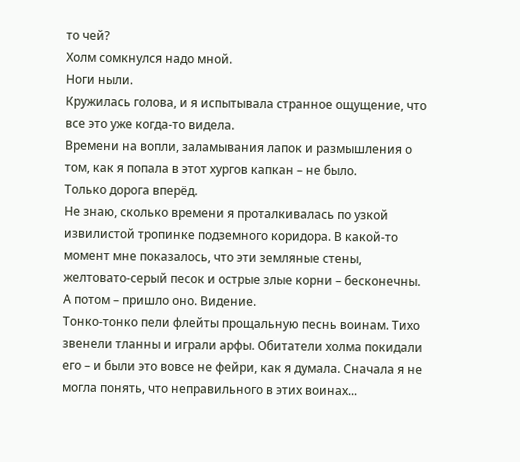то чей?
Холм сомкнулся надо мной.
Ноги ныли.
Кружилась голова, и я испытывала странное ощущение, что все это уже когда-то видела.
Времени на вопли, заламывания лапок и размышления о том, как я попала в этот хургов капкан – не было.
Только дорога вперёд.
Не знаю, сколько времени я проталкивалась по узкой извилистой тропинке подземного коридора. В какой-то момент мне показалось, что эти земляные стены, желтовато-серый песок и острые злые корни – бесконечны.
А потом – пришло оно. Видение.
Тонко-тонко пели флейты прощальную песнь воинам. Тихо звенели тланны и играли арфы. Обитатели холма покидали его – и были это вовсе не фейри, как я думала. Сначала я не могла понять, что неправильного в этих воинах...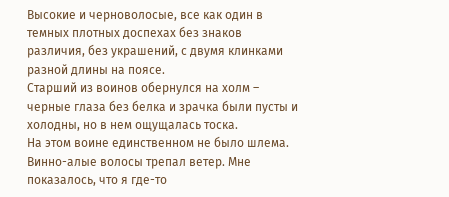Высокие и черноволосые, все как один в темных плотных доспехах без знаков различия, без украшений, с двумя клинками разной длины на поясе.
Старший из воинов обернулся на холм – черные глаза без белка и зрачка были пусты и холодны, но в нем ощущалась тоска.
На этом воине единственном не было шлема. Винно-алые волосы трепал ветер. Мне показалось, что я где-то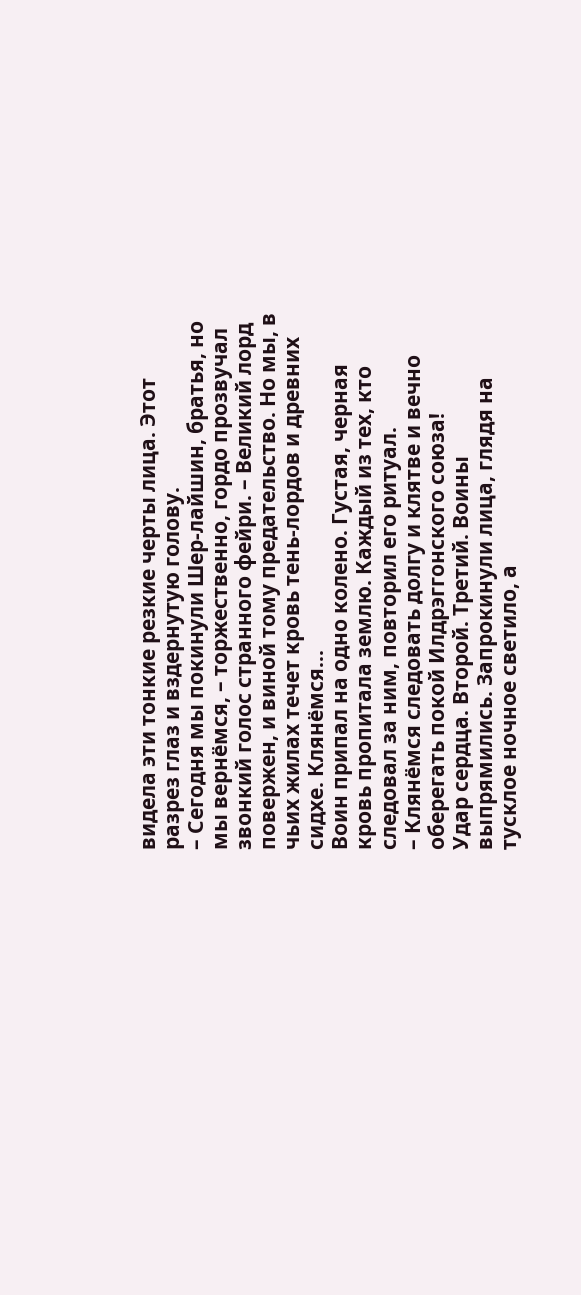видела эти тонкие резкие черты лица. Этот разрез глаз и вздернутую голову.
– Сегодня мы покинули Шер-лайшин, братья, но мы вернёмся, – торжественно, гордо прозвучал звонкий голос странного фейри. – Великий лорд повержен, и виной тому предательство. Но мы, в чьих жилах течет кровь тень-лордов и древних сидхе. Клянёмся...
Воин припал на одно колено. Густая, черная кровь пропитала землю. Каждый из тех, кто следовал за ним, повторил его ритуал.
– Клянёмся следовать долгу и клятве и вечно оберегать покой Илдрэггонского союза!
Удар сердца. Второй. Третий. Воины выпрямились. Запрокинули лица, глядя на тусклое ночное светило, а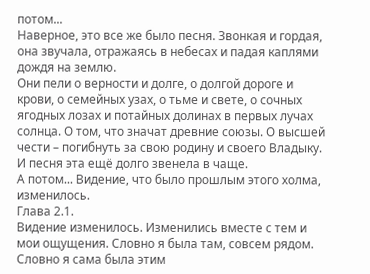потом...
Наверное, это все же было песня. Звонкая и гордая, она звучала, отражаясь в небесах и падая каплями дождя на землю.
Они пели о верности и долге, о долгой дороге и крови, о семейных узах, о тьме и свете, о сочных ягодных лозах и потайных долинах в первых лучах солнца. О том, что значат древние союзы. О высшей чести – погибнуть за свою родину и своего Владыку. И песня эта ещё долго звенела в чаще.
А потом... Видение, что было прошлым этого холма, изменилось.
Глава 2.1.
Видение изменилось. Изменились вместе с тем и мои ощущения. Словно я была там, совсем рядом. Словно я сама была этим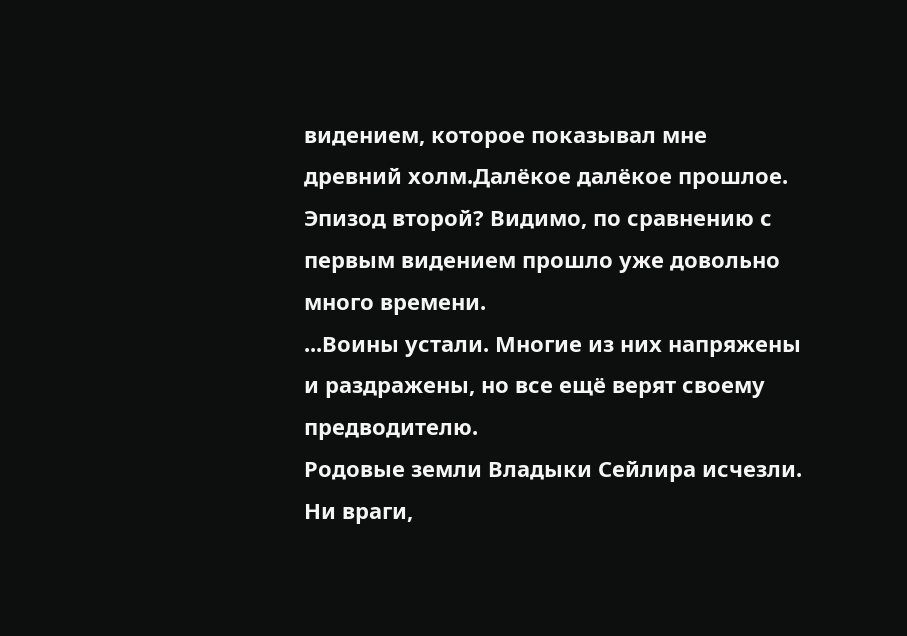видением, которое показывал мне древний холм.Далёкое далёкое прошлое. Эпизод второй? Видимо, по сравнению с первым видением прошло уже довольно много времени.
...Воины устали. Многие из них напряжены и раздражены, но все ещё верят своему предводителю.
Родовые земли Владыки Сейлира исчезли. Ни враги,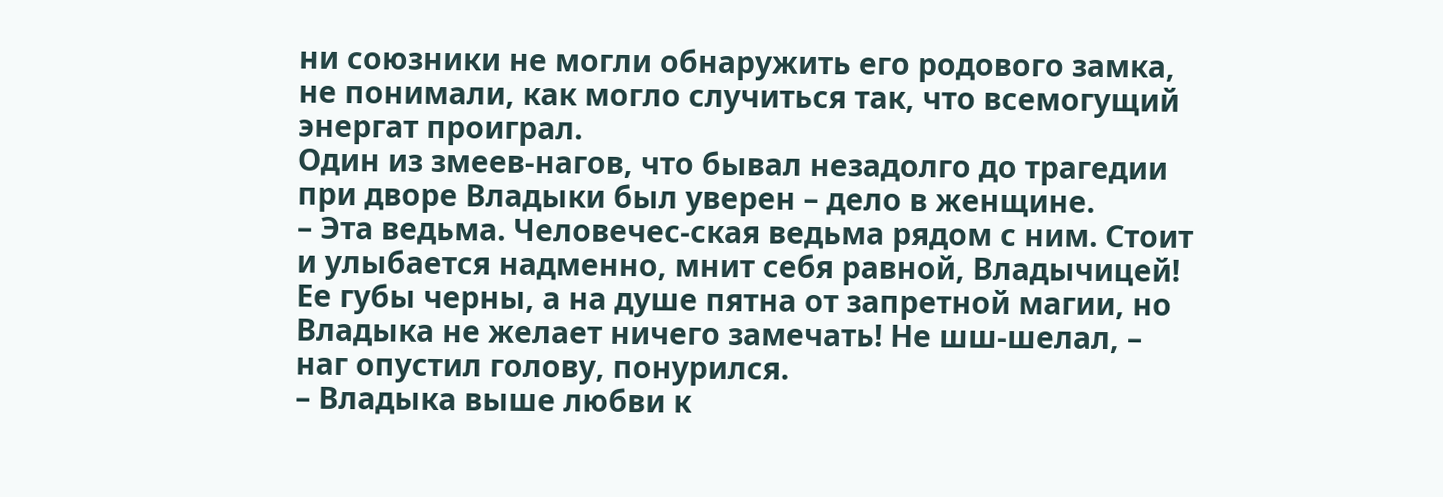ни союзники не могли обнаружить его родового замка, не понимали, как могло случиться так, что всемогущий энергат проиграл.
Один из змеев-нагов, что бывал незадолго до трагедии при дворе Владыки был уверен – дело в женщине.
– Эта ведьма. Человечес-ская ведьма рядом с ним. Стоит и улыбается надменно, мнит себя равной, Владычицей! Ее губы черны, а на душе пятна от запретной магии, но Владыка не желает ничего замечать! Не шш-шелал, – наг опустил голову, понурился.
– Владыка выше любви к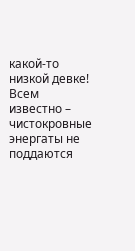какой-то низкой девке! Всем известно – чистокровные энергаты не поддаются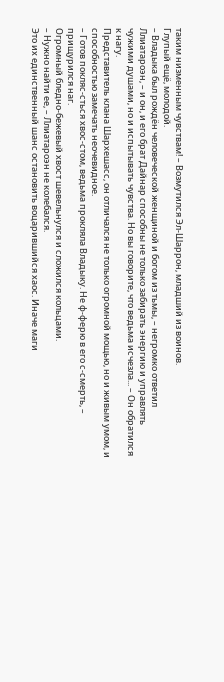таким низменным чувствам! – Возмутился Эл-Шаррон, младший из воинов.
Глупый ещё, молодой.
– Владыка был рождён человеческой женщиной и богом из тьмы, – негромко ответил Ллиатароэн, – и он, и его брат Дайнар способны не только забирать энергию и управлять чужими душами, но и испытывать чувства. Но вы говорите, что ведьма исчезла... – Он обратился к нагу.
Представитель клана Шархешасс, он отличался не только огромной мощью, но и живым умом, и способностью замечать неочевидное.
– Готов покляс-сться хвос-стом, ведьма прокляла Владыку. Не ф-ферю в его с-смерть, – прищурился наг.
Огромный бледно-бежевый хвост шевельнулся и сложился кольцами.
– Нужно найти ее, – Ллиатароэн не колебался.
Это их единственный шанс остановить воцарившийся хаос. Иначе маги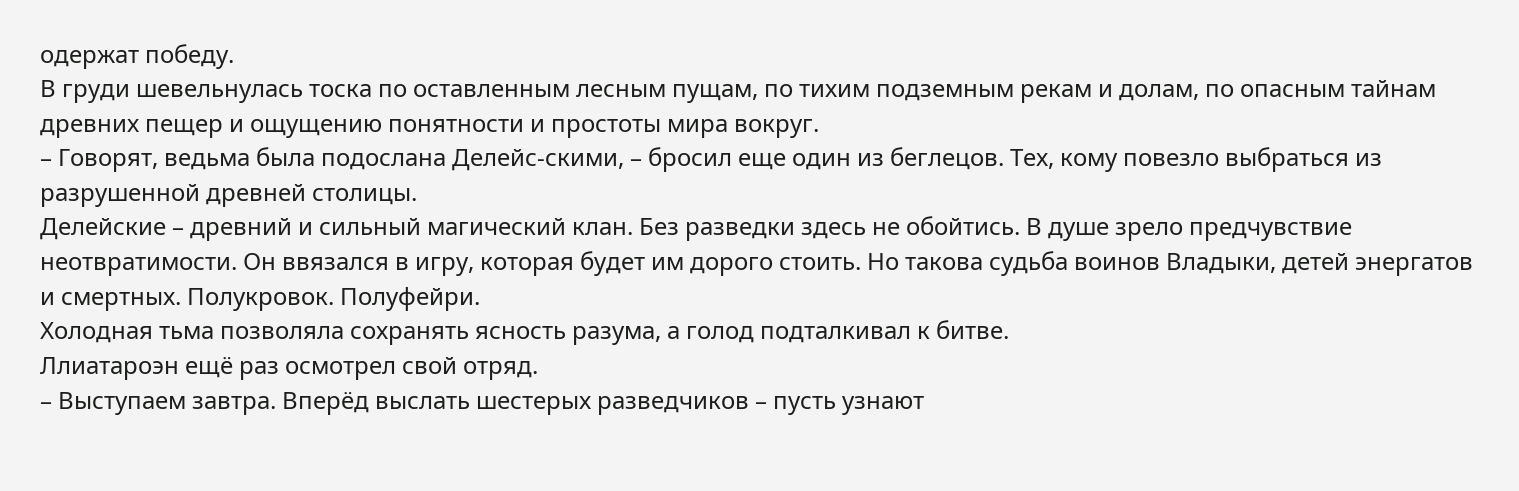одержат победу.
В груди шевельнулась тоска по оставленным лесным пущам, по тихим подземным рекам и долам, по опасным тайнам древних пещер и ощущению понятности и простоты мира вокруг.
– Говорят, ведьма была подослана Делейс-скими, – бросил еще один из беглецов. Тех, кому повезло выбраться из разрушенной древней столицы.
Делейские – древний и сильный магический клан. Без разведки здесь не обойтись. В душе зрело предчувствие неотвратимости. Он ввязался в игру, которая будет им дорого стоить. Но такова судьба воинов Владыки, детей энергатов и смертных. Полукровок. Полуфейри.
Холодная тьма позволяла сохранять ясность разума, а голод подталкивал к битве.
Ллиатароэн ещё раз осмотрел свой отряд.
– Выступаем завтра. Вперёд выслать шестерых разведчиков – пусть узнают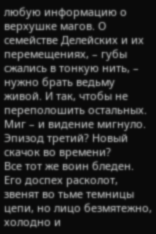любую информацию о верхушке магов. О семействе Делейских и их перемещениях, – губы сжались в тонкую нить, – нужно брать ведьму живой. И так, чтобы не переполошить остальных.
Миг – и видение мигнуло. Эпизод третий? Новый скачок во времени?
Все тот же воин бледен. Его доспех расколот, звенят во тьме темницы цепи, но лицо безмятежно, холодно и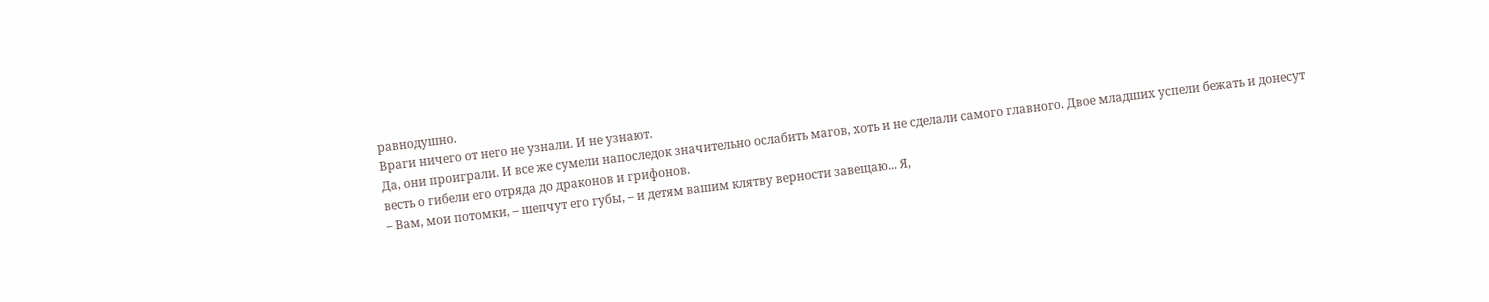равнодушно.
Враги ничего от него не узнали. И не узнают.
Да, они проиграли. И все же сумели напоследок значительно ослабить магов, хоть и не сделали самого главного. Двое младших успели бежать и донесут весть о гибели его отряда до драконов и грифонов.
– Вам, мои потомки, – шепчут его губы, – и детям вашим клятву верности завещаю... Я,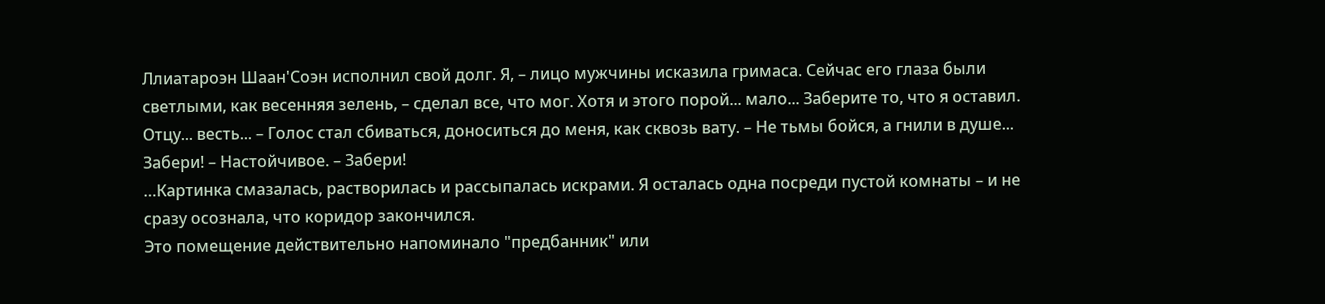Ллиатароэн Шаан'Соэн исполнил свой долг. Я, – лицо мужчины исказила гримаса. Сейчас его глаза были светлыми, как весенняя зелень, – сделал все, что мог. Хотя и этого порой... мало... Заберите то, что я оставил. Отцу... весть... – Голос стал сбиваться, доноситься до меня, как сквозь вату. – Не тьмы бойся, а гнили в душе... Забери! – Настойчивое. – Забери!
…Картинка смазалась, растворилась и рассыпалась искрами. Я осталась одна посреди пустой комнаты – и не сразу осознала, что коридор закончился.
Это помещение действительно напоминало "предбанник" или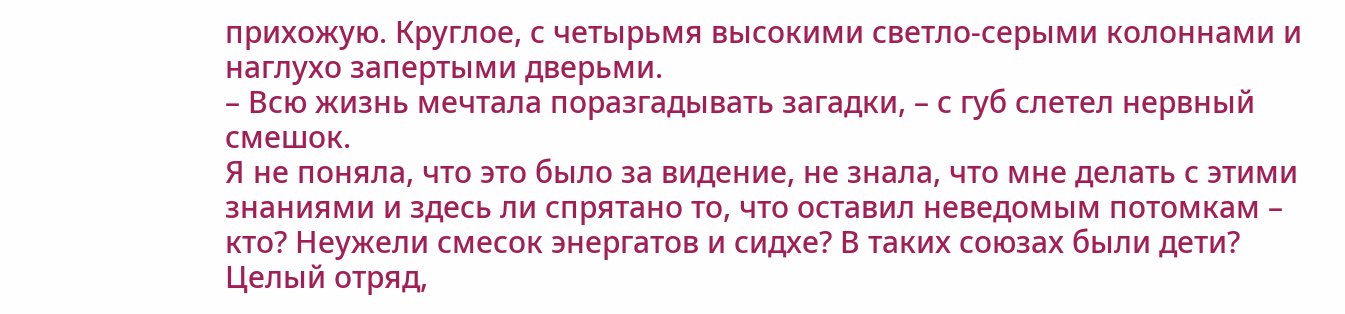прихожую. Круглое, с четырьмя высокими светло-серыми колоннами и наглухо запертыми дверьми.
– Всю жизнь мечтала поразгадывать загадки, – с губ слетел нервный смешок.
Я не поняла, что это было за видение, не знала, что мне делать с этими знаниями и здесь ли спрятано то, что оставил неведомым потомкам – кто? Неужели смесок энергатов и сидхе? В таких союзах были дети? Целый отряд,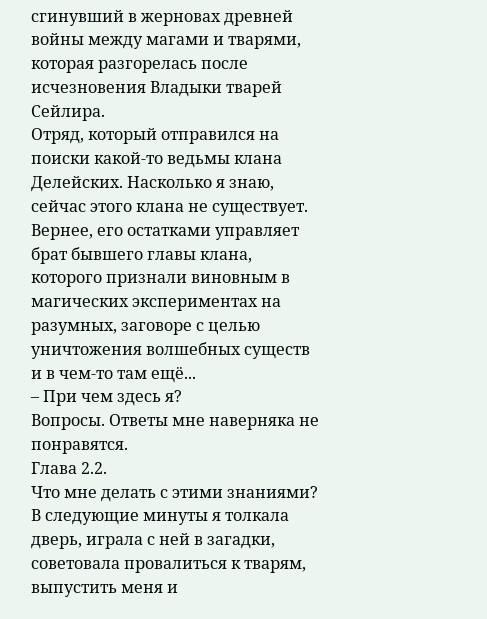сгинувший в жерновах древней войны между магами и тварями, которая разгорелась после исчезновения Владыки тварей Сейлира.
Отряд, который отправился на поиски какой-то ведьмы клана Делейских. Насколько я знаю, сейчас этого клана не существует. Вернее, его остатками управляет брат бывшего главы клана, которого признали виновным в магических экспериментах на разумных, заговоре с целью уничтожения волшебных существ и в чем-то там ещё...
– При чем здесь я?
Вопросы. Ответы мне наверняка не понравятся.
Глава 2.2.
Что мне делать с этими знаниями? В следующие минуты я толкала дверь, играла с ней в загадки, советовала провалиться к тварям, выпустить меня и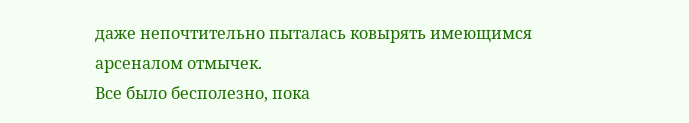даже непочтительно пыталась ковырять имеющимся арсеналом отмычек.
Все было бесполезно, пока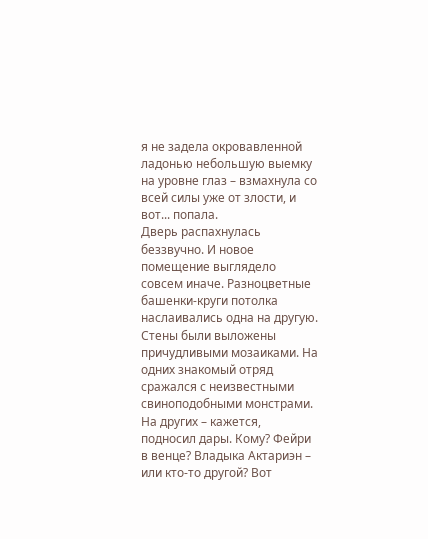я не задела окровавленной ладонью небольшую выемку на уровне глаз – взмахнула со всей силы уже от злости, и вот... попала.
Дверь распахнулась беззвучно. И новое помещение выглядело совсем иначе. Разноцветные башенки-круги потолка наслаивались одна на другую. Стены были выложены причудливыми мозаиками. На одних знакомый отряд сражался с неизвестными свиноподобными монстрами. На других – кажется, подносил дары. Кому? Фейри в венце? Владыка Актариэн – или кто-то другой? Вот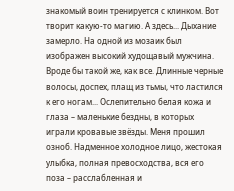знакомый воин тренируется с клинком. Вот творит какую-то магию. А здесь... Дыхание замерло. На одной из мозаик был изображен высокий худощавый мужчина. Вроде бы такой же, как все. Длинные черные волосы, доспех, плащ из тьмы, что ластился к его ногам... Ослепительно белая кожа и глаза – маленькие бездны, в которых играли кровавые звёзды. Меня прошил озноб. Надменное холодное лицо, жестокая улыбка, полная превосходства, вся его поза – расслабленная и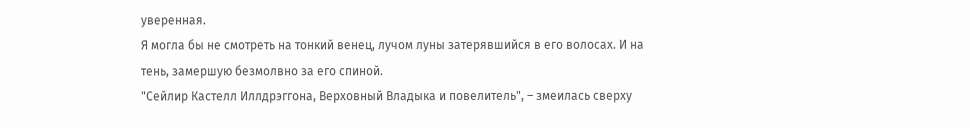уверенная.
Я могла бы не смотреть на тонкий венец, лучом луны затерявшийся в его волосах. И на тень, замершую безмолвно за его спиной.
"Сейлир Кастелл Иллдрэггона, Верховный Владыка и повелитель", – змеилась сверху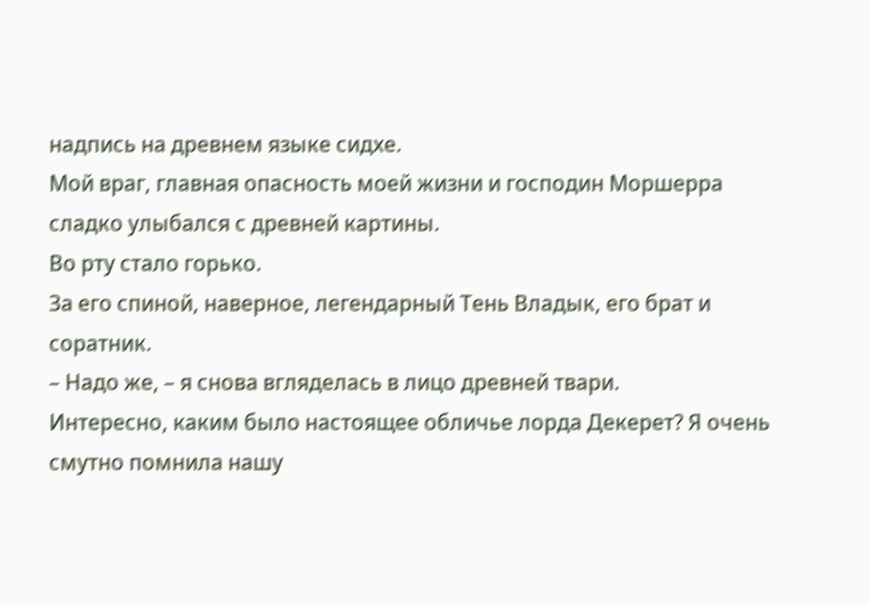надпись на древнем языке сидхе.
Мой враг, главная опасность моей жизни и господин Моршерра сладко улыбался с древней картины.
Во рту стало горько.
За его спиной, наверное, легендарный Тень Владык, его брат и соратник.
– Надо же, – я снова вгляделась в лицо древней твари.
Интересно, каким было настоящее обличье лорда Декерет? Я очень смутно помнила нашу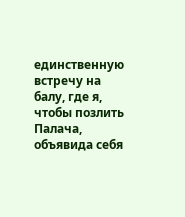единственную встречу на балу, где я, чтобы позлить Палача, объявида себя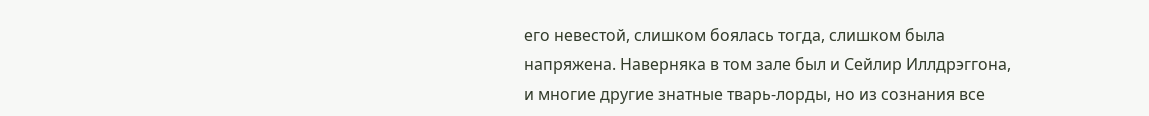его невестой, слишком боялась тогда, слишком была напряжена. Наверняка в том зале был и Сейлир Иллдрэггона, и многие другие знатные тварь-лорды, но из сознания все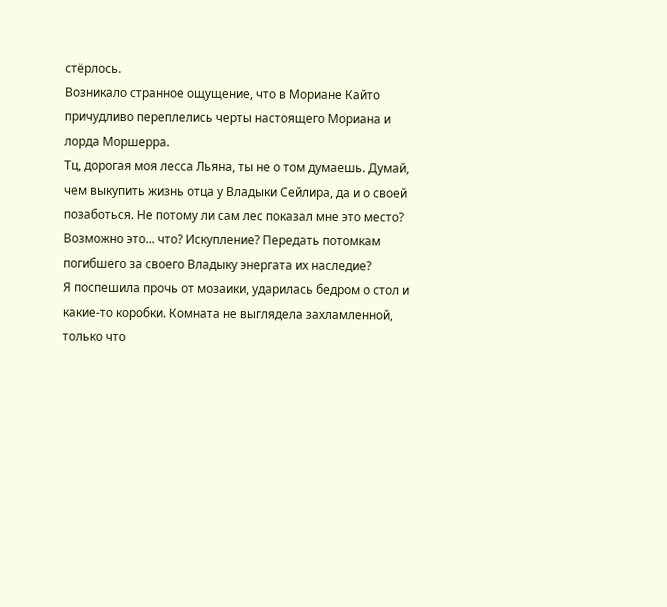стёрлось.
Возникало странное ощущение, что в Мориане Кайто причудливо переплелись черты настоящего Мориана и лорда Моршерра.
Тц, дорогая моя лесса Льяна, ты не о том думаешь. Думай, чем выкупить жизнь отца у Владыки Сейлира, да и о своей позаботься. Не потому ли сам лес показал мне это место? Возможно это... что? Искупление? Передать потомкам погибшего за своего Владыку энергата их наследие?
Я поспешила прочь от мозаики, ударилась бедром о стол и какие-то коробки. Комната не выглядела захламленной, только что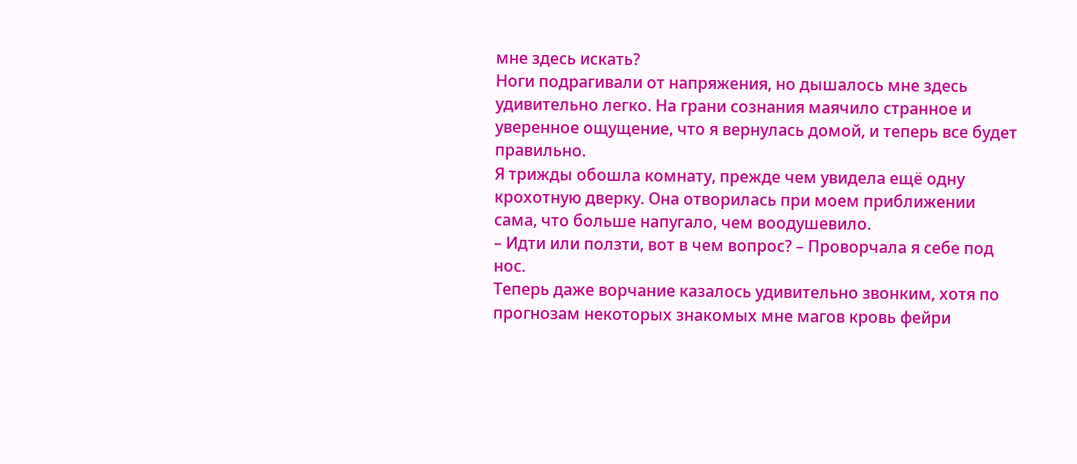мне здесь искать?
Ноги подрагивали от напряжения, но дышалось мне здесь удивительно легко. На грани сознания маячило странное и уверенное ощущение, что я вернулась домой, и теперь все будет правильно.
Я трижды обошла комнату, прежде чем увидела ещё одну крохотную дверку. Она отворилась при моем приближении сама, что больше напугало, чем воодушевило.
– Идти или ползти, вот в чем вопрос? – Проворчала я себе под нос.
Теперь даже ворчание казалось удивительно звонким, хотя по прогнозам некоторых знакомых мне магов кровь фейри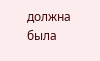должна была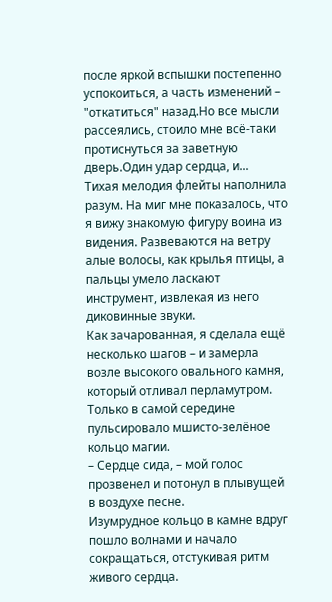после яркой вспышки постепенно успокоиться, а часть изменений – "откатиться" назад.Но все мысли рассеялись, стоило мне всё-таки протиснуться за заветную дверь.Один удар сердца, и...
Тихая мелодия флейты наполнила разум. На миг мне показалось, что я вижу знакомую фигуру воина из видения. Развеваются на ветру алые волосы, как крылья птицы, а пальцы умело ласкают инструмент, извлекая из него диковинные звуки.
Как зачарованная, я сделала ещё несколько шагов – и замерла возле высокого овального камня, который отливал перламутром. Только в самой середине пульсировало мшисто-зелёное кольцо магии.
– Сердце сида, – мой голос прозвенел и потонул в плывущей в воздухе песне.
Изумрудное кольцо в камне вдруг пошло волнами и начало сокращаться, отстукивая ритм живого сердца.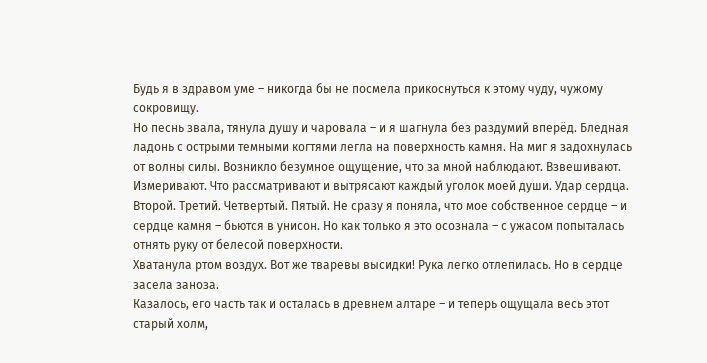Будь я в здравом уме – никогда бы не посмела прикоснуться к этому чуду, чужому сокровищу.
Но песнь звала, тянула душу и чаровала – и я шагнула без раздумий вперёд. Бледная ладонь с острыми темными когтями легла на поверхность камня. На миг я задохнулась от волны силы. Возникло безумное ощущение, что за мной наблюдают. Взвешивают. Измеривают. Что рассматривают и вытрясают каждый уголок моей души. Удар сердца. Второй. Третий. Четвертый. Пятый. Не сразу я поняла, что мое собственное сердце – и сердце камня – бьются в унисон. Но как только я это осознала – с ужасом попыталась отнять руку от белесой поверхности.
Хватанула ртом воздух. Вот же тваревы высидки! Рука легко отлепилась. Но в сердце засела заноза.
Казалось, его часть так и осталась в древнем алтаре – и теперь ощущала весь этот старый холм,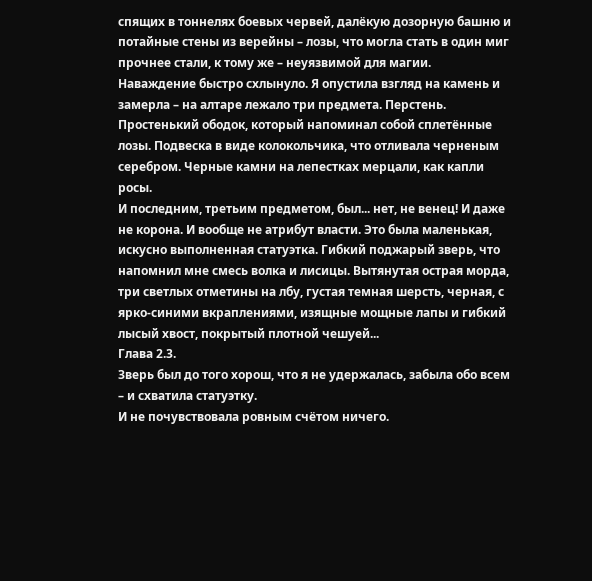спящих в тоннелях боевых червей, далёкую дозорную башню и потайные стены из верейны – лозы, что могла стать в один миг прочнее стали, к тому же – неуязвимой для магии.
Наваждение быстро схлынуло. Я опустила взгляд на камень и замерла – на алтаре лежало три предмета. Перстень. Простенький ободок, который напоминал собой сплетённые лозы. Подвеска в виде колокольчика, что отливала черненым серебром. Черные камни на лепестках мерцали, как капли росы.
И последним, третьим предметом, был... нет, не венец! И даже не корона. И вообще не атрибут власти. Это была маленькая, искусно выполненная статуэтка. Гибкий поджарый зверь, что напомнил мне смесь волка и лисицы. Вытянутая острая морда, три светлых отметины на лбу, густая темная шерсть, черная, с ярко-синими вкраплениями, изящные мощные лапы и гибкий лысый хвост, покрытый плотной чешуей...
Глава 2.3.
Зверь был до того хорош, что я не удержалась, забыла обо всем – и схватила статуэтку.
И не почувствовала ровным счётом ничего.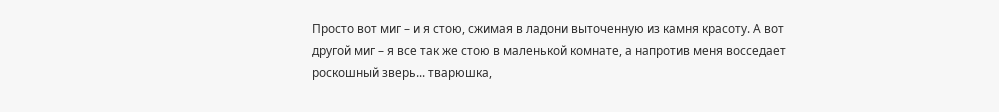Просто вот миг – и я стою, сжимая в ладони выточенную из камня красоту. А вот другой миг – я все так же стою в маленькой комнате, а напротив меня восседает роскошный зверь... тварюшка,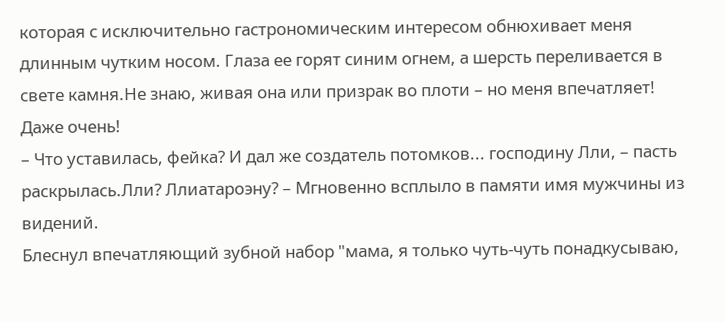которая с исключительно гастрономическим интересом обнюхивает меня длинным чутким носом. Глаза ее горят синим огнем, а шерсть переливается в свете камня.Не знаю, живая она или призрак во плоти – но меня впечатляет! Даже очень!
– Что уставилась, фейка? И дал же создатель потомков... господину Лли, – пасть раскрылась.Лли? Ллиатароэну? – Мгновенно всплыло в памяти имя мужчины из видений.
Блеснул впечатляющий зубной набор "мама, я только чуть-чуть понадкусываю,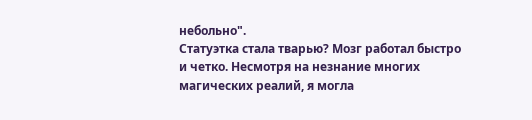небольно".
Статуэтка стала тварью? Мозг работал быстро и четко. Несмотря на незнание многих магических реалий, я могла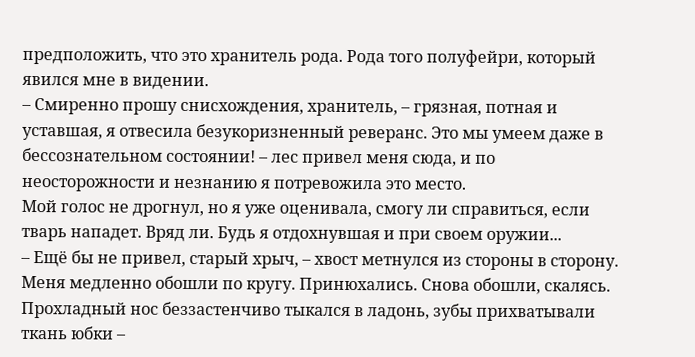предположить, что это хранитель рода. Рода того полуфейри, который явился мне в видении.
– Смиренно прошу снисхождения, хранитель, – грязная, потная и уставшая, я отвесила безукоризненный реверанс. Это мы умеем даже в бессознательном состоянии! – лес привел меня сюда, и по неосторожности и незнанию я потревожила это место.
Мой голос не дрогнул, но я уже оценивала, смогу ли справиться, если тварь нападет. Вряд ли. Будь я отдохнувшая и при своем оружии...
– Ещё бы не привел, старый хрыч, – хвост метнулся из стороны в сторону.
Меня медленно обошли по кругу. Принюхались. Снова обошли, скалясь. Прохладный нос беззастенчиво тыкался в ладонь, зубы прихватывали ткань юбки –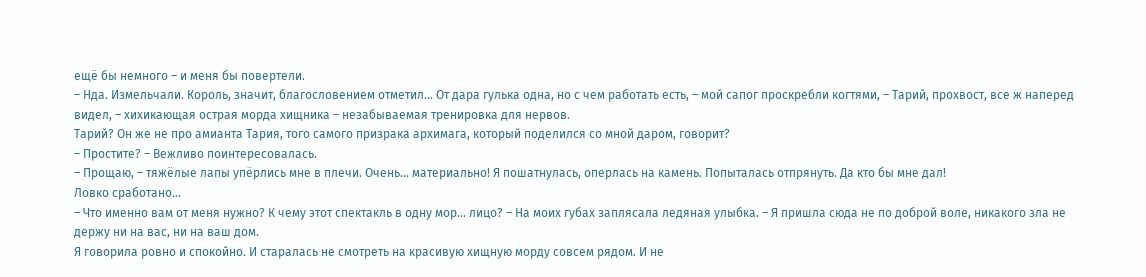ещё бы немного – и меня бы повертели.
– Нда. Измельчали. Король, значит, благословением отметил... От дара гулька одна, но с чем работать есть, – мой сапог проскребли когтями, – Тарий, прохвост, все ж наперед видел, – хихикающая острая морда хищника – незабываемая тренировка для нервов.
Тарий? Он же не про амианта Тария, того самого призрака архимага, который поделился со мной даром, говорит?
– Простите? – Вежливо поинтересовалась.
– Прощаю, – тяжёлые лапы упёрлись мне в плечи. Очень... материально! Я пошатнулась, оперлась на камень. Попыталась отпрянуть. Да кто бы мне дал!
Ловко сработано...
– Что именно вам от меня нужно? К чему этот спектакль в одну мор... лицо? – На моих губах заплясала ледяная улыбка. – Я пришла сюда не по доброй воле, никакого зла не держу ни на вас, ни на ваш дом.
Я говорила ровно и спокойно. И старалась не смотреть на красивую хищную морду совсем рядом. И не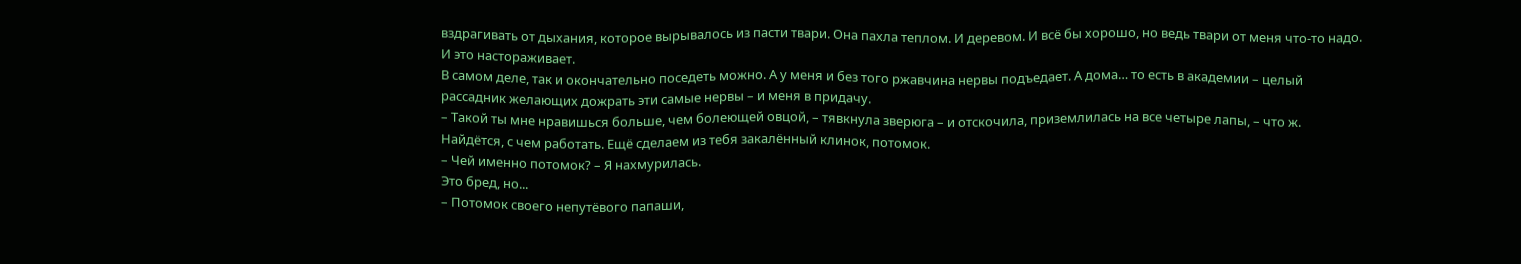вздрагивать от дыхания, которое вырывалось из пасти твари. Она пахла теплом. И деревом. И всё бы хорошо, но ведь твари от меня что-то надо. И это настораживает.
В самом деле, так и окончательно поседеть можно. А у меня и без того ржавчина нервы подъедает. А дома… то есть в академии – целый рассадник желающих дожрать эти самые нервы – и меня в придачу.
– Такой ты мне нравишься больше, чем болеющей овцой, – тявкнула зверюга – и отскочила, приземлилась на все четыре лапы, – что ж. Найдётся, с чем работать. Ещё сделаем из тебя закалённый клинок, потомок.
– Чей именно потомок? – Я нахмурилась.
Это бред, но...
– Потомок своего непутёвого папаши,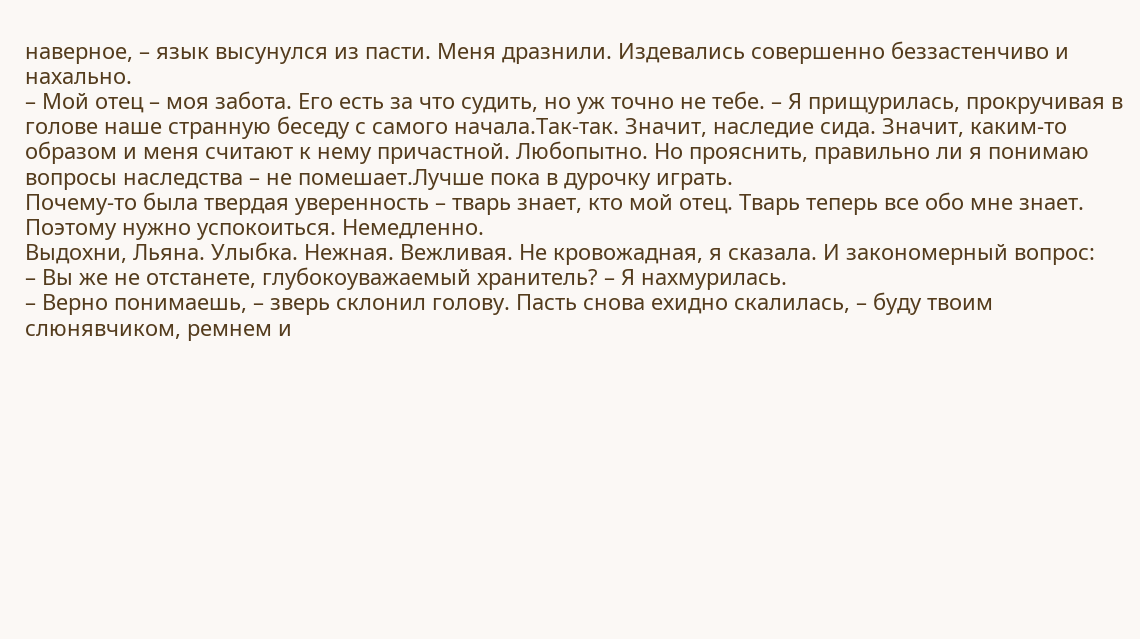наверное, – язык высунулся из пасти. Меня дразнили. Издевались совершенно беззастенчиво и нахально.
– Мой отец – моя забота. Его есть за что судить, но уж точно не тебе. – Я прищурилась, прокручивая в голове наше странную беседу с самого начала.Так-так. Значит, наследие сида. Значит, каким-то образом и меня считают к нему причастной. Любопытно. Но прояснить, правильно ли я понимаю вопросы наследства – не помешает.Лучше пока в дурочку играть.
Почему-то была твердая уверенность – тварь знает, кто мой отец. Тварь теперь все обо мне знает.
Поэтому нужно успокоиться. Немедленно.
Выдохни, Льяна. Улыбка. Нежная. Вежливая. Не кровожадная, я сказала. И закономерный вопрос:
– Вы же не отстанете, глубокоуважаемый хранитель? – Я нахмурилась.
– Верно понимаешь, – зверь склонил голову. Пасть снова ехидно скалилась, – буду твоим слюнявчиком, ремнем и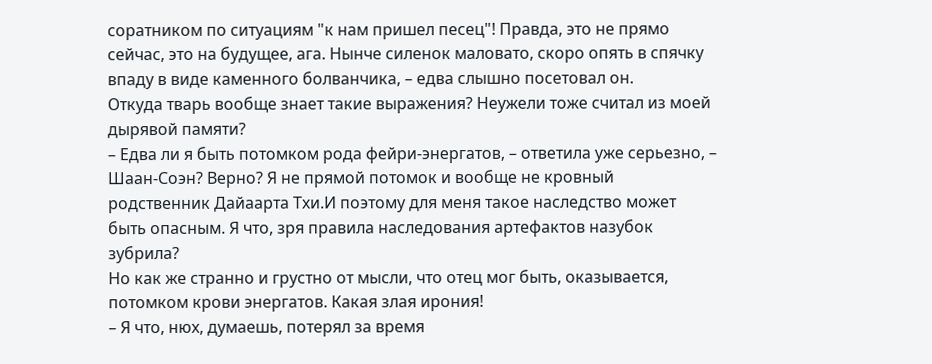соратником по ситуациям "к нам пришел песец"! Правда, это не прямо сейчас, это на будущее, ага. Нынче силенок маловато, скоро опять в спячку впаду в виде каменного болванчика, – едва слышно посетовал он.
Откуда тварь вообще знает такие выражения? Неужели тоже считал из моей дырявой памяти?
– Едва ли я быть потомком рода фейри-энергатов, – ответила уже серьезно, – Шаан-Соэн? Верно? Я не прямой потомок и вообще не кровный родственник Дайаарта Тхи.И поэтому для меня такое наследство может быть опасным. Я что, зря правила наследования артефактов назубок зубрила?
Но как же странно и грустно от мысли, что отец мог быть, оказывается, потомком крови энергатов. Какая злая ирония!
– Я что, нюх, думаешь, потерял за время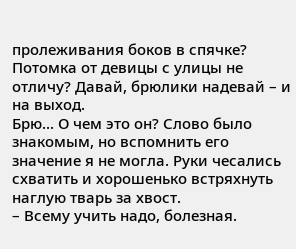пролеживания боков в спячке? Потомка от девицы с улицы не отличу? Давай, брюлики надевай – и на выход.
Брю... О чем это он? Слово было знакомым, но вспомнить его значение я не могла. Руки чесались схватить и хорошенько встряхнуть наглую тварь за хвост.
– Всему учить надо, болезная.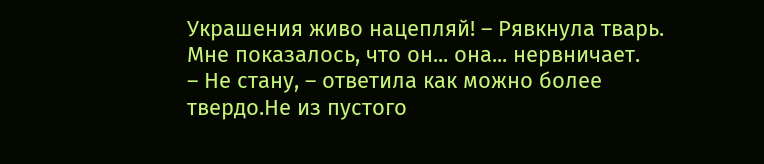Украшения живо нацепляй! – Рявкнула тварь.
Мне показалось, что он... она... нервничает.
– Не стану, – ответила как можно более твердо.Не из пустого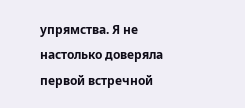упрямства. Я не настолько доверяла первой встречной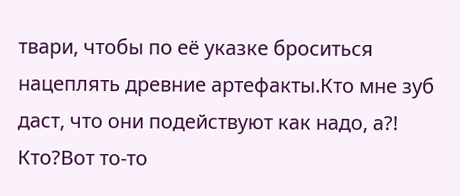твари, чтобы по её указке броситься нацеплять древние артефакты.Кто мне зуб даст, что они подействуют как надо, а?! Кто?Вот то-то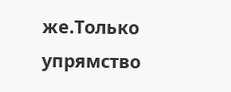же.Только упрямство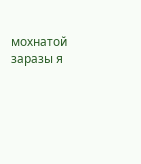мохнатой заразы я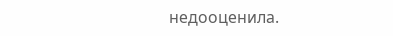недооценила.